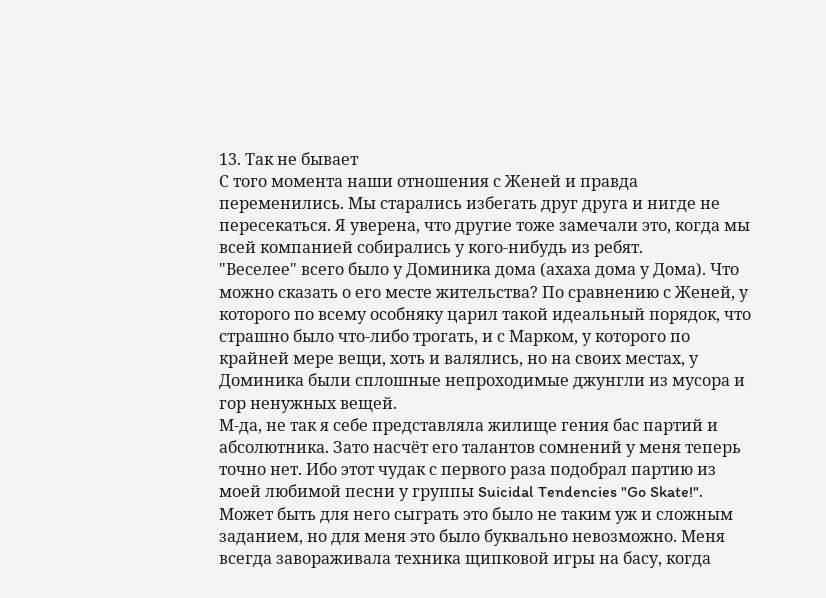13. Так не бывает
С того момента наши отношения с Женей и правда переменились. Мы старались избегать друг друга и нигде не пересекаться. Я уверена, что другие тоже замечали это, когда мы всей компанией собирались у кого-нибудь из ребят.
"Веселее" всего было у Доминика дома (ахаха дома у Дома). Что можно сказать о его месте жительства? По сравнению с Женей, у которого по всему особняку царил такой идеальный порядок, что страшно было что-либо трогать, и с Марком, у которого по крайней мере вещи, хоть и валялись, но на своих местах, у Доминика были сплошные непроходимые джунгли из мусора и гор ненужных вещей.
М-да, не так я себе представляла жилище гения бас партий и абсолютника. Зато насчёт его талантов сомнений у меня теперь точно нет. Ибо этот чудак с первого раза подобрал партию из моей любимой песни у группы Suicidal Tendencies "Go Skate!". Может быть для него сыграть это было не таким уж и сложным заданием, но для меня это было буквально невозможно. Меня всегда завораживала техника щипковой игры на басу, когда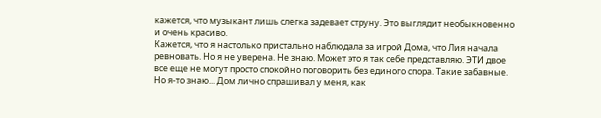кажется, что музыкант лишь слегка задевает струну. Это выглядит необыкновенно и очень красиво.
Кажется, что я настолько пристально наблюдала за игрой Дома, что Лия начала ревновать. Но я не уверена. Не знаю. Может это я так себе представляю. ЭТИ двое все еще не могут просто спокойно поговорить без единого спора. Такие забавные. Но я-то знаю... Дом лично спрашивал у меня, как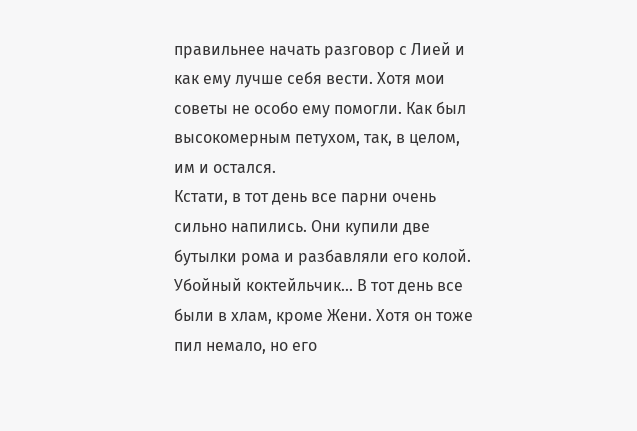правильнее начать разговор с Лией и как ему лучше себя вести. Хотя мои советы не особо ему помогли. Как был высокомерным петухом, так, в целом, им и остался.
Кстати, в тот день все парни очень сильно напились. Они купили две бутылки рома и разбавляли его колой. Убойный коктейльчик... В тот день все были в хлам, кроме Жени. Хотя он тоже пил немало, но его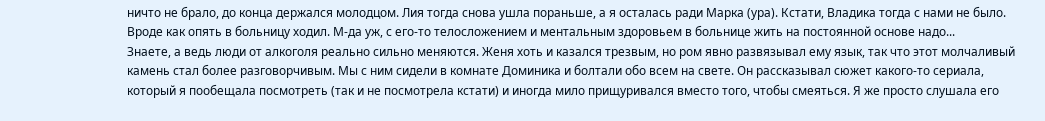ничто не брало, до конца держался молодцом. Лия тогда снова ушла пораньше, а я осталась ради Марка (ура). Кстати, Владика тогда с нами не было. Вроде как опять в больницу ходил. М-да уж, с его-то телосложением и ментальным здоровьем в больнице жить на постоянной основе надо...
Знаете, а ведь люди от алкоголя реально сильно меняются. Женя хоть и казался трезвым, но ром явно развязывал ему язык, так что этот молчаливый камень стал более разговорчивым. Мы с ним сидели в комнате Доминика и болтали обо всем на свете. Он рассказывал сюжет какого-то сериала, который я пообещала посмотреть (так и не посмотрела кстати) и иногда мило прищуривался вместо того, чтобы смеяться. Я же просто слушала его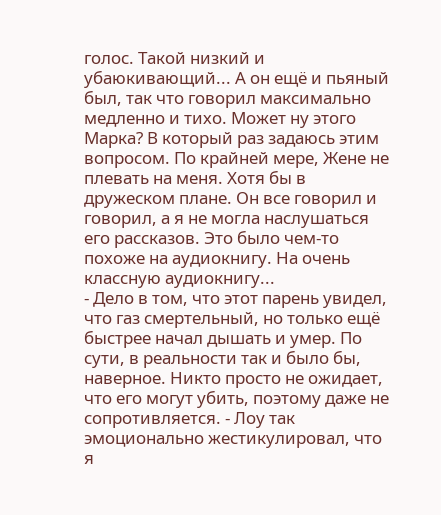голос. Такой низкий и убаюкивающий... А он ещё и пьяный был, так что говорил максимально медленно и тихо. Может ну этого Марка? В который раз задаюсь этим вопросом. По крайней мере, Жене не плевать на меня. Хотя бы в дружеском плане. Он все говорил и говорил, а я не могла наслушаться его рассказов. Это было чем-то похоже на аудиокнигу. На очень классную аудиокнигу...
- Дело в том, что этот парень увидел, что газ смертельный, но только ещё быстрее начал дышать и умер. По сути, в реальности так и было бы, наверное. Никто просто не ожидает, что его могут убить, поэтому даже не сопротивляется. - Лоу так эмоционально жестикулировал, что я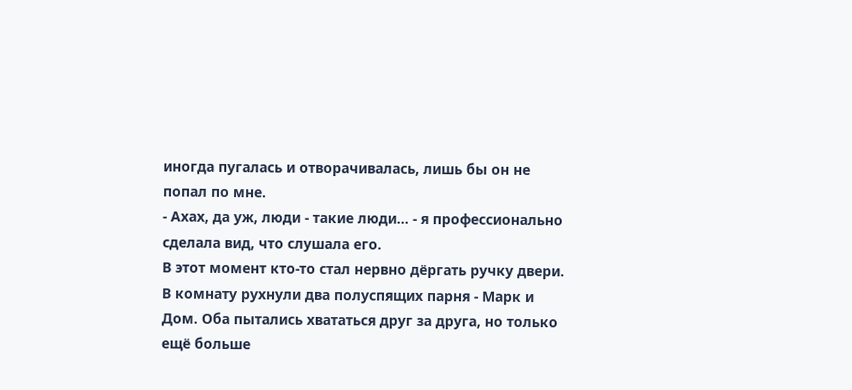иногда пугалась и отворачивалась, лишь бы он не попал по мне.
- Ахах, да уж, люди - такие люди... - я профессионально сделала вид, что слушала его.
В этот момент кто-то стал нервно дёргать ручку двери. В комнату рухнули два полуспящих парня - Марк и Дом. Оба пытались хвататься друг за друга, но только ещё больше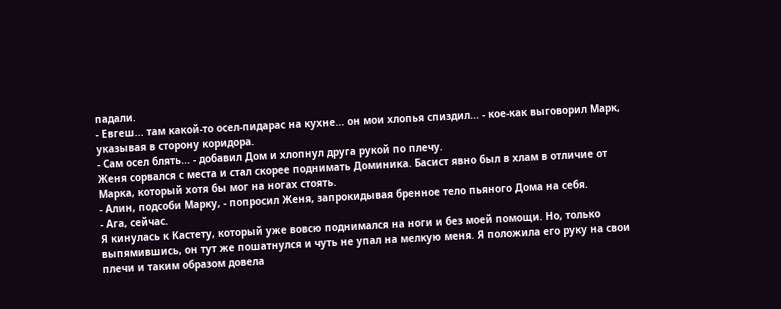падали.
- Евгеш... там какой-то осел-пидарас на кухне... он мои хлопья спиздил... - кое-как выговорил Марк, указывая в сторону коридора.
- Сам осел блять... - добавил Дом и хлопнул друга рукой по плечу.
Женя сорвался с места и стал скорее поднимать Доминика. Басист явно был в хлам в отличие от Марка, который хотя бы мог на ногах стоять.
- Алин, подсоби Марку, - попросил Женя, запрокидывая бренное тело пьяного Дома на себя.
- Ага, сейчас.
Я кинулась к Кастету, который уже вовсю поднимался на ноги и без моей помощи. Но, только выпямившись, он тут же пошатнулся и чуть не упал на мелкую меня. Я положила его руку на свои плечи и таким образом довела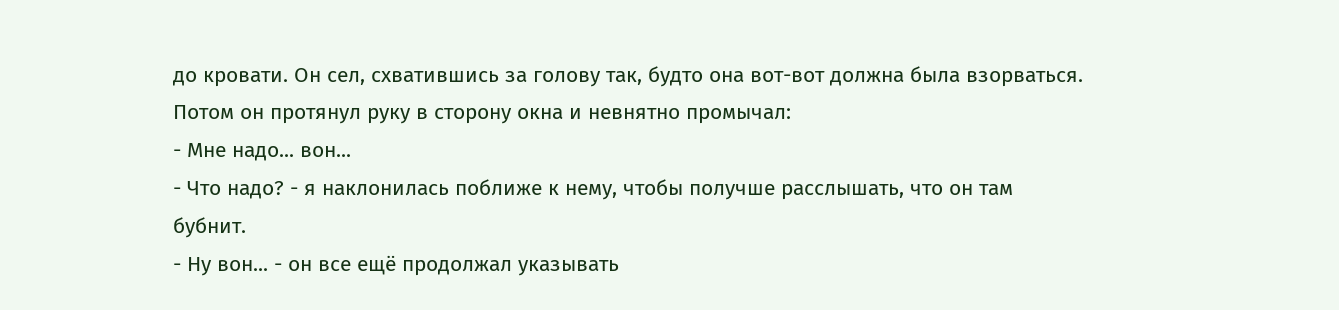до кровати. Он сел, схватившись за голову так, будто она вот-вот должна была взорваться. Потом он протянул руку в сторону окна и невнятно промычал:
- Мне надо... вон...
- Что надо? - я наклонилась поближе к нему, чтобы получше расслышать, что он там бубнит.
- Ну вон... - он все ещё продолжал указывать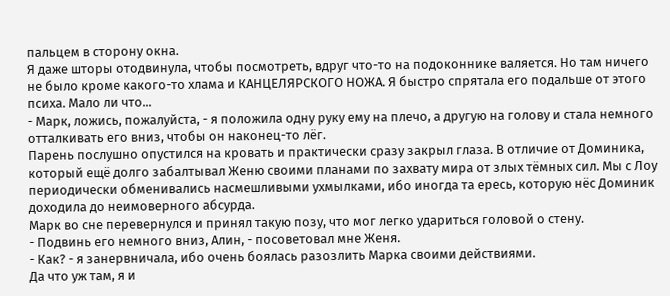пальцем в сторону окна.
Я даже шторы отодвинула, чтобы посмотреть, вдруг что-то на подоконнике валяется. Но там ничего не было кроме какого-то хлама и КАНЦЕЛЯРСКОГО НОЖА. Я быстро спрятала его подальше от этого психа. Мало ли что...
- Марк, ложись, пожалуйста, - я положила одну руку ему на плечо, а другую на голову и стала немного отталкивать его вниз, чтобы он наконец-то лёг.
Парень послушно опустился на кровать и практически сразу закрыл глаза. В отличие от Доминика, который ещё долго забалтывал Женю своими планами по захвату мира от злых тёмных сил. Мы с Лоу периодически обменивались насмешливыми ухмылками, ибо иногда та ересь, которую нёс Доминик доходила до неимоверного абсурда.
Марк во сне перевернулся и принял такую позу, что мог легко удариться головой о стену.
- Подвинь его немного вниз, Алин, - посоветовал мне Женя.
- Как? - я занервничала, ибо очень боялась разозлить Марка своими действиями.
Да что уж там, я и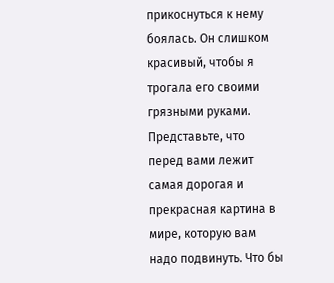прикоснуться к нему боялась. Он слишком красивый, чтобы я трогала его своими грязными руками. Представьте, что перед вами лежит самая дорогая и прекрасная картина в мире, которую вам надо подвинуть. Что бы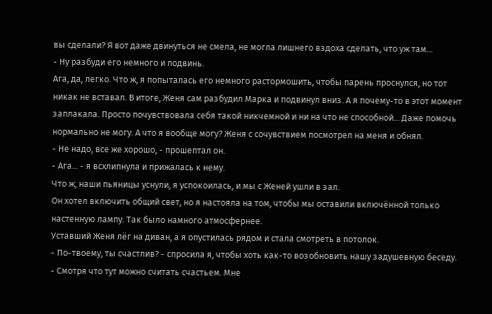вы сделали? Я вот даже двинуться не смела, не могла лишнего вздоха сделать, что уж там...
- Ну разбуди его немного и подвинь.
Ага, да, легко. Что ж, я попыталась его немного растормошить, чтобы парень проснулся, но тот никак не вставал. В итоге, Женя сам разбудил Марка и подвинул вниз. А я почему-то в этот момент заплакала. Просто почувствовала себя такой никчемной и ни на что не способной... Даже помочь нормально не могу. А что я вообще могу? Женя с сочувствием посмотрел на меня и обнял.
- Не надо, все же хорошо, - прошептал он.
- Ага... - я всхлипнула и прижалась к нему.
Что ж, наши пьяницы уснули, я успокоилась, и мы с Женей ушли в зал.
Он хотел включить общий свет, но я настояла на том, чтобы мы оставили включённой только настенную лампу. Так было намного атмосфернее.
Уставший Женя лёг на диван, а я опустилась рядом и стала смотреть в потолок.
- По-твоему, ты счастлив? - спросила я, чтобы хоть как-то возобновить нашу задушевную беседу.
- Смотря что тут можно считать счастьем. Мне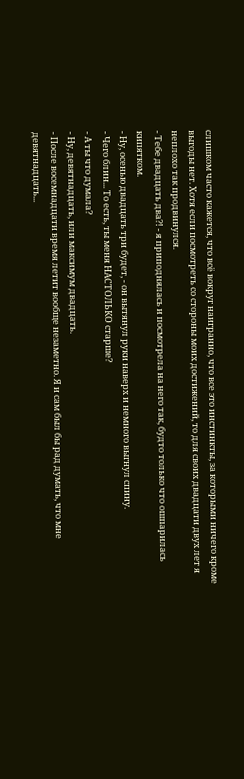слишком часто кажется, что всё вокруг наигранно, что все это инстинкты, за которыми ничего кроме выгоды нет. Хотя если посмотреть со стороны моих достижений, то для своих двадцати двух лет я неплохо так продвинулся.
- Тебе двадцать два?! - я приподнялась и посмотрела на него так, будто только что ошпарилась кипятком.
- Ну, осенью двадцать три будет, - он вытянул руки наверх и немного выгнул спину.
- Чего блин... То есть, ты меня НАСТОЛЬКО старше?
- А ты что думала?
- Ну, девятнадцать, или максимум двадцать.
- После восемнадцати время летит вообще незаметно. Я и сам был бы рад думать, что мне девятнадцать...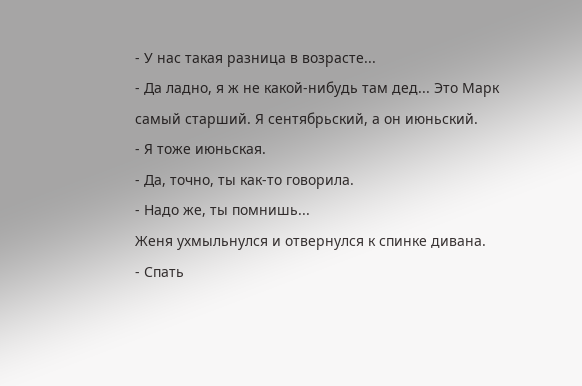- У нас такая разница в возрасте...
- Да ладно, я ж не какой-нибудь там дед... Это Марк самый старший. Я сентябрьский, а он июньский.
- Я тоже июньская.
- Да, точно, ты как-то говорила.
- Надо же, ты помнишь...
Женя ухмыльнулся и отвернулся к спинке дивана.
- Спать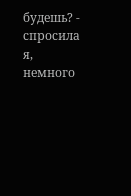будешь? - спросила я, немного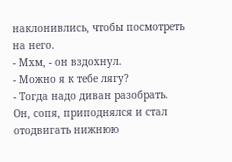наклонивлись, чтобы посмотреть на него.
- Мхм, - он вздохнул.
- Можно я к тебе лягу?
- Тогда надо диван разобрать.
Он, сопя, приподнялся и стал отодвигать нижнюю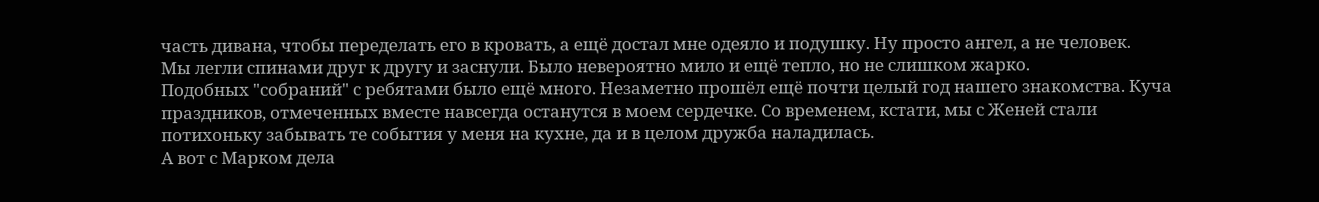часть дивана, чтобы переделать его в кровать, а ещё достал мне одеяло и подушку. Ну просто ангел, а не человек.
Мы легли спинами друг к другу и заснули. Было невероятно мило и ещё тепло, но не слишком жарко.
Подобных "собраний" с ребятами было ещё много. Незаметно прошёл ещё почти целый год нашего знакомства. Куча праздников, отмеченных вместе навсегда останутся в моем сердечке. Со временем, кстати, мы с Женей стали потихоньку забывать те события у меня на кухне, да и в целом дружба наладилась.
А вот с Марком дела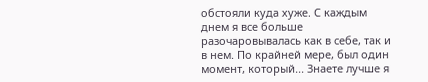обстояли куда хуже. С каждым днем я все больше разочаровывалась как в себе, так и в нем. По крайней мере, был один момент, который... Знаете лучше я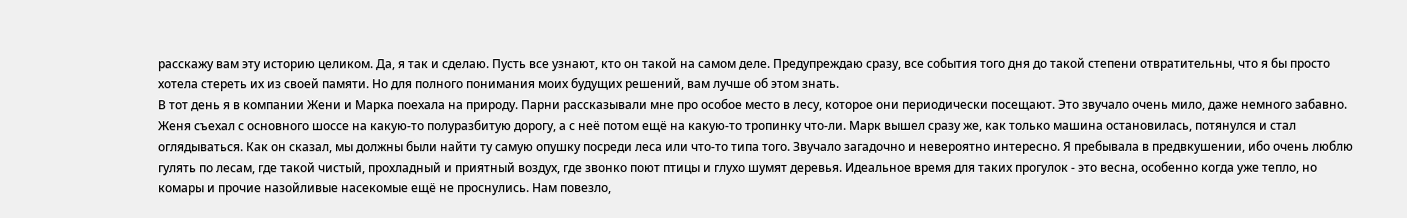расскажу вам эту историю целиком. Да, я так и сделаю. Пусть все узнают, кто он такой на самом деле. Предупреждаю сразу, все события того дня до такой степени отвратительны, что я бы просто хотела стереть их из своей памяти. Но для полного понимания моих будущих решений, вам лучше об этом знать.
В тот день я в компании Жени и Марка поехала на природу. Парни рассказывали мне про особое место в лесу, которое они периодически посещают. Это звучало очень мило, даже немного забавно.
Женя съехал с основного шоссе на какую-то полуразбитую дорогу, а с неё потом ещё на какую-то тропинку что-ли. Марк вышел сразу же, как только машина остановилась, потянулся и стал оглядываться. Как он сказал, мы должны были найти ту самую опушку посреди леса или что-то типа того. Звучало загадочно и невероятно интересно. Я пребывала в предвкушении, ибо очень люблю гулять по лесам, где такой чистый, прохладный и приятный воздух, где звонко поют птицы и глухо шумят деревья. Идеальное время для таких прогулок - это весна, особенно когда уже тепло, но комары и прочие назойливые насекомые ещё не проснулись. Нам повезло,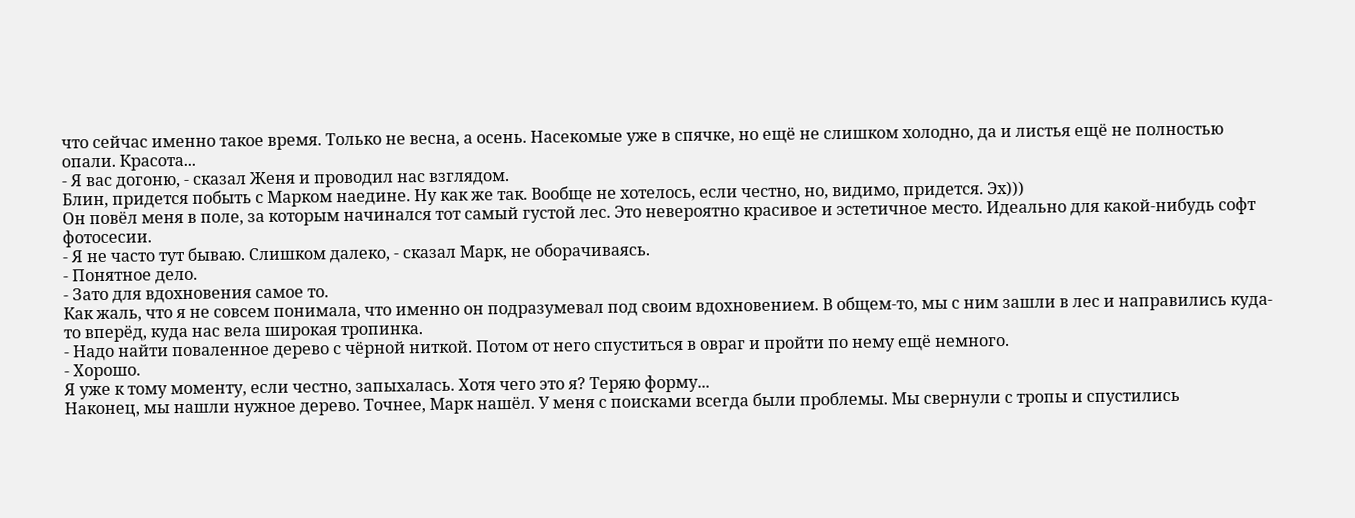что сейчас именно такое время. Только не весна, а осень. Насекомые уже в спячке, но ещё не слишком холодно, да и листья ещё не полностью опали. Красота...
- Я вас догоню, - сказал Женя и проводил нас взглядом.
Блин, придется побыть с Марком наедине. Ну как же так. Вообще не хотелось, если честно, но, видимо, придется. Эх)))
Он повёл меня в поле, за которым начинался тот самый густой лес. Это невероятно красивое и эстетичное место. Идеально для какой-нибудь софт фотосесии.
- Я не часто тут бываю. Слишком далеко, - сказал Марк, не оборачиваясь.
- Понятное дело.
- Зато для вдохновения самое то.
Как жаль, что я не совсем понимала, что именно он подразумевал под своим вдохновением. В общем-то, мы с ним зашли в лес и направились куда-то вперёд, куда нас вела широкая тропинка.
- Надо найти поваленное дерево с чёрной ниткой. Потом от него спуститься в овраг и пройти по нему ещё немного.
- Хорошо.
Я уже к тому моменту, если честно, запыхалась. Хотя чего это я? Теряю форму...
Наконец, мы нашли нужное дерево. Точнее, Марк нашёл. У меня с поисками всегда были проблемы. Мы свернули с тропы и спустились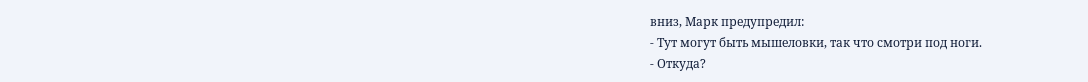вниз, Марк предупредил:
- Тут могут быть мышеловки, так что смотри под ноги.
- Откуда?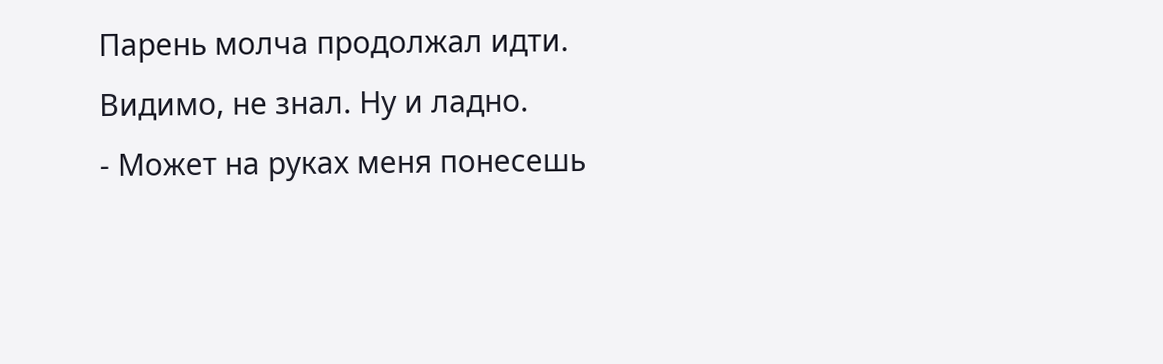Парень молча продолжал идти. Видимо, не знал. Ну и ладно.
- Может на руках меня понесешь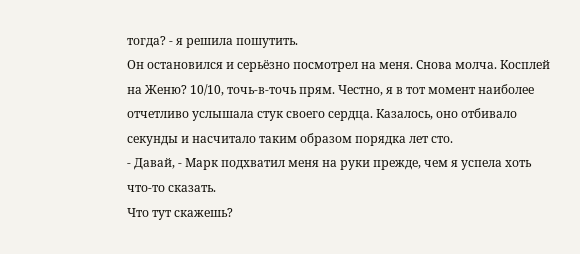тогда? - я решила пошутить.
Он остановился и серьёзно посмотрел на меня. Снова молча. Косплей на Женю? 10/10, точь-в-точь прям. Честно, я в тот момент наиболее отчетливо услышала стук своего сердца. Казалось, оно отбивало секунды и насчитало таким образом порядка лет сто.
- Давай, - Марк подхватил меня на руки прежде, чем я успела хоть что-то сказать.
Что тут скажешь?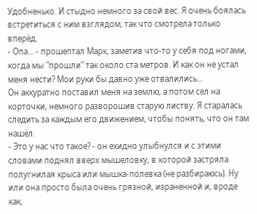Удобненько. И стыдно немного за свой вес. Я очень боялась встретиться с ним взглядом, так что смотрела только вперёд.
- Опа... - прошептал Марк, заметив что-то у себя под ногами, когда мы "прошли" так около ста метров. И как он не устал меня нести? Мои руки бы давно уже отвалились...
Он аккуратно поставил меня на землю, а потом сел на корточки, немного разворошив старую листву. Я старалась следить за каждым его движением, чтобы понять, что он там нашёл.
- Это у нас что такое? - он ехидно улыбнулся и с этими словами поднял вверх мышеловку, в которой застряла полугнилая крыса или мышка-полевка (не разбираюсь). Ну или она просто была очень грязной, израненной и, вроде как,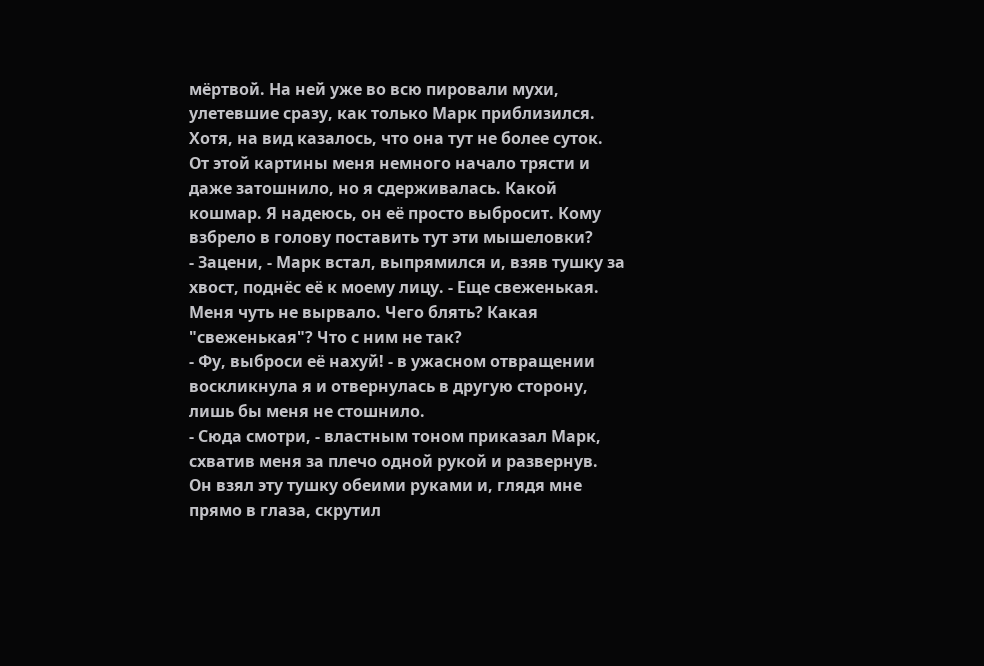мёртвой. На ней уже во всю пировали мухи, улетевшие сразу, как только Марк приблизился. Хотя, на вид казалось, что она тут не более суток.
От этой картины меня немного начало трясти и даже затошнило, но я сдерживалась. Какой кошмар. Я надеюсь, он её просто выбросит. Кому взбрело в голову поставить тут эти мышеловки?
- Зацени, - Марк встал, выпрямился и, взяв тушку за хвост, поднёс её к моему лицу. - Еще свеженькая.
Меня чуть не вырвало. Чего блять? Какая "свеженькая"? Что с ним не так?
- Фу, выброси её нахуй! - в ужасном отвращении воскликнула я и отвернулась в другую сторону, лишь бы меня не стошнило.
- Сюда смотри, - властным тоном приказал Марк, схватив меня за плечо одной рукой и развернув.
Он взял эту тушку обеими руками и, глядя мне прямо в глаза, скрутил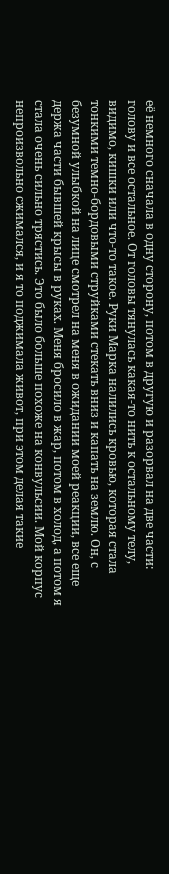её немного сначала в одну сторону, потом в другую и разорвал на две части: голову и все остальное. От головы тянулась какая-то нить к остальному телу, видимо, кишки или что-то такое. Руки Марка налились кровью, которая стала тонкими темно-бордовыми струйками стекать вниз и капать на землю. Он, с безумной улыбкой на лице смотрел на меня в ожидании моей реакции, все еще держа части бывшей крысы в руках. Меня бросило в жар, потом в холод, а потом я стала очень сильно трястись. Это было больше похоже на конвульсии. Мой корпус непроизвольно сжимался, и я то поджимала живот, при этом делая такие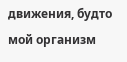движения, будто мой организм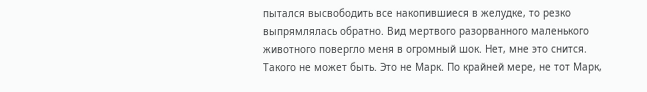пытался высвободить все накопившиеся в желудке, то резко выпрямлялась обратно. Вид мертвого разорванного маленького животного повергло меня в огромный шок. Нет, мне это снится. Такого не может быть. Это не Марк. По крайней мере, не тот Марк,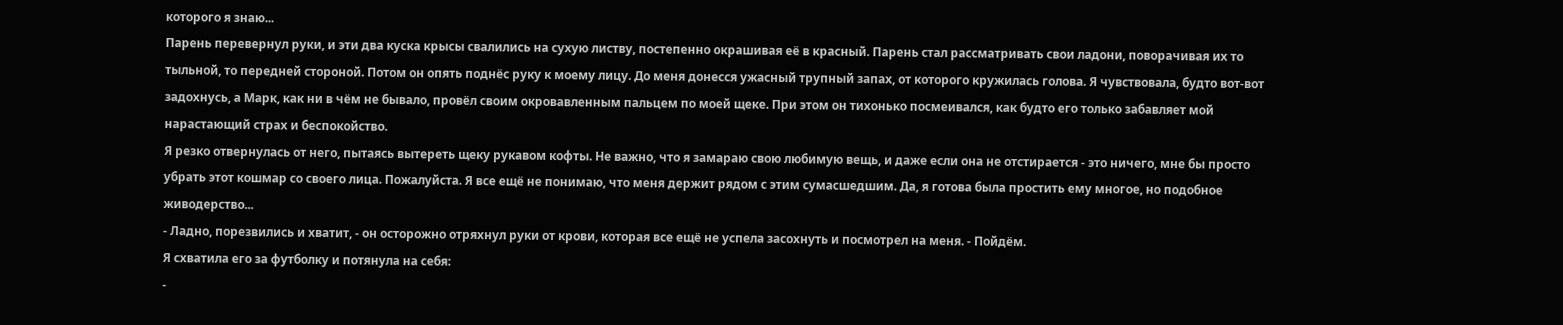которого я знаю...
Парень перевернул руки, и эти два куска крысы свалились на сухую листву, постепенно окрашивая её в красный. Парень стал рассматривать свои ладони, поворачивая их то тыльной, то передней стороной. Потом он опять поднёс руку к моему лицу. До меня донесся ужасный трупный запах, от которого кружилась голова. Я чувствовала, будто вот-вот задохнусь, а Марк, как ни в чём не бывало, провёл своим окровавленным пальцем по моей щеке. При этом он тихонько посмеивался, как будто его только забавляет мой нарастающий страх и беспокойство.
Я резко отвернулась от него, пытаясь вытереть щеку рукавом кофты. Не важно, что я замараю свою любимую вещь, и даже если она не отстирается - это ничего, мне бы просто убрать этот кошмар со своего лица. Пожалуйста. Я все ещё не понимаю, что меня держит рядом с этим сумасшедшим. Да, я готова была простить ему многое, но подобное живодерство...
- Ладно, порезвились и хватит, - он осторожно отряхнул руки от крови, которая все ещё не успела засохнуть и посмотрел на меня. - Пойдём.
Я схватила его за футболку и потянула на себя:
-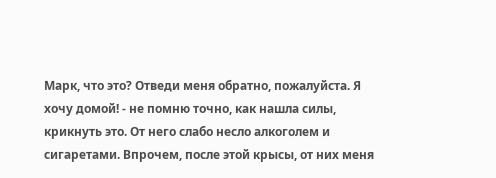Марк, что это? Отведи меня обратно, пожалуйста. Я хочу домой! - не помню точно, как нашла силы, крикнуть это. От него слабо несло алкоголем и сигаретами. Впрочем, после этой крысы, от них меня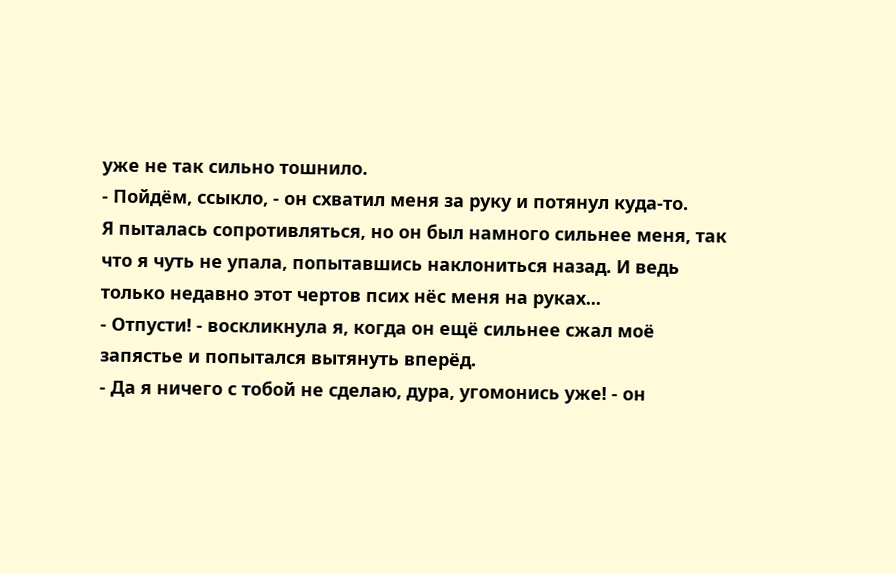уже не так сильно тошнило.
- Пойдём, ссыкло, - он схватил меня за руку и потянул куда-то.
Я пыталась сопротивляться, но он был намного сильнее меня, так что я чуть не упала, попытавшись наклониться назад. И ведь только недавно этот чертов псих нёс меня на руках...
- Отпусти! - воскликнула я, когда он ещё сильнее сжал моё запястье и попытался вытянуть вперёд.
- Да я ничего с тобой не сделаю, дура, угомонись уже! - он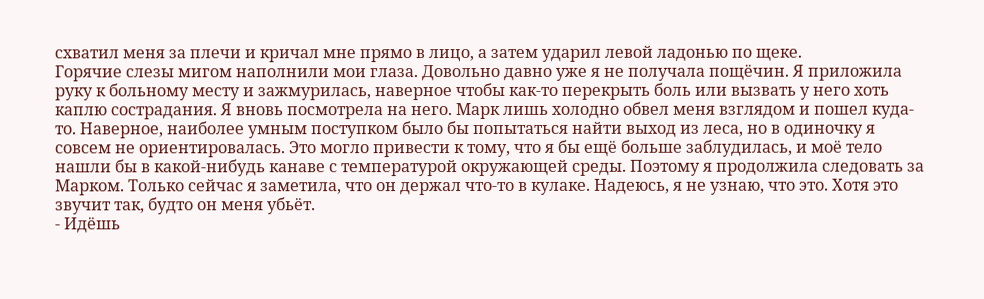схватил меня за плечи и кричал мне прямо в лицо, а затем ударил левой ладонью по щеке.
Горячие слезы мигом наполнили мои глаза. Довольно давно уже я не получала пощёчин. Я приложила руку к больному месту и зажмурилась, наверное чтобы как-то перекрыть боль или вызвать у него хоть каплю сострадания. Я вновь посмотрела на него. Марк лишь холодно обвел меня взглядом и пошел куда-то. Наверное, наиболее умным поступком было бы попытаться найти выход из леса, но в одиночку я совсем не ориентировалась. Это могло привести к тому, что я бы ещё больше заблудилась, и моё тело нашли бы в какой-нибудь канаве с температурой окружающей среды. Поэтому я продолжила следовать за Марком. Только сейчас я заметила, что он держал что-то в кулаке. Надеюсь, я не узнаю, что это. Хотя это звучит так, будто он меня убьёт.
- Идёшь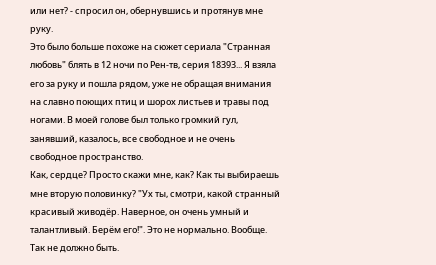или нет? - спросил он, обернувшись и протянув мне руку.
Это было больше похоже на сюжет сериала "Странная любовь" блять в 12 ночи по Рен-тв, серия 18393... Я взяла его за руку и пошла рядом, уже не обращая внимания на славно поющих птиц и шорох листьев и травы под ногами. В моей голове был только громкий гул, занявший, казалось, все свободное и не очень свободное пространство.
Как, сердце? Просто скажи мне, как? Как ты выбираешь мне вторую половинку? "Ух ты, смотри, какой странный красивый живодёр. Наверное, он очень умный и талантливый. Берём его!". Это не нормально. Вообще. Так не должно быть.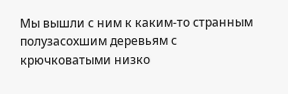Мы вышли с ним к каким-то странным полузасохшим деревьям с крючковатыми низко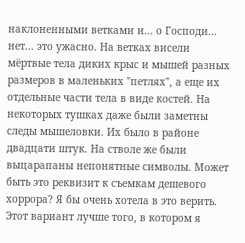наклоненными ветками и... о Господи... нет... это ужасно. На ветках висели мёртвые тела диких крыс и мышей разных размеров в маленьких "петлях", а еще их отдельные части тела в виде костей. На некоторых тушках даже были заметны следы мышеловки. Их было в районе двадцати штук. На стволе же были выцарапаны непонятные символы. Может быть это реквизит к съемкам дешевого хоррора? Я бы очень хотела в это верить. Этот вариант лучше того, в котором я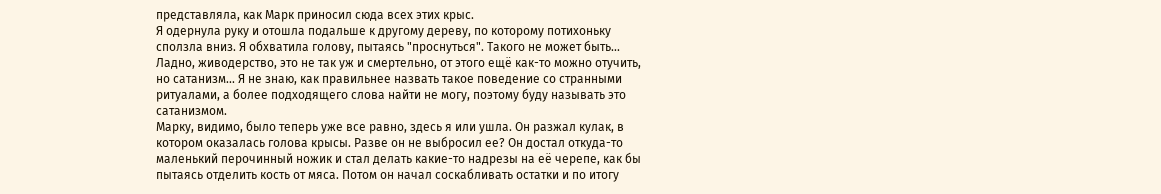представляла, как Марк приносил сюда всех этих крыс.
Я одернула руку и отошла подальше к другому дереву, по которому потихоньку сползла вниз. Я обхватила голову, пытаясь "проснуться". Такого не может быть... Ладно, живодерство, это не так уж и смертельно, от этого ещё как-то можно отучить, но сатанизм... Я не знаю, как правильнее назвать такое поведение со странными ритуалами, а более подходящего слова найти не могу, поэтому буду называть это сатанизмом.
Марку, видимо, было теперь уже все равно, здесь я или ушла. Он разжал кулак, в котором оказалась голова крысы. Разве он не выбросил ее? Он достал откуда-то маленький перочинный ножик и стал делать какие-то надрезы на её черепе, как бы пытаясь отделить кость от мяса. Потом он начал соскабливать остатки и по итогу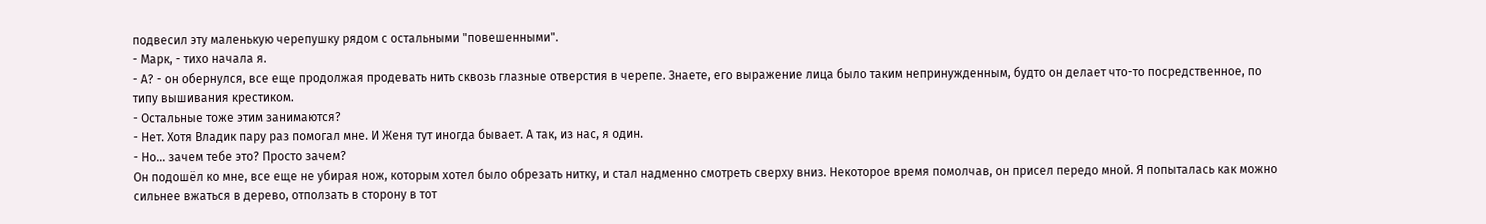подвесил эту маленькую черепушку рядом с остальными "повешенными".
- Марк, - тихо начала я.
- А? - он обернулся, все еще продолжая продевать нить сквозь глазные отверстия в черепе. Знаете, его выражение лица было таким непринужденным, будто он делает что-то посредственное, по типу вышивания крестиком.
- Остальные тоже этим занимаются?
- Нет. Хотя Владик пару раз помогал мне. И Женя тут иногда бывает. А так, из нас, я один.
- Но... зачем тебе это? Просто зачем?
Он подошёл ко мне, все еще не убирая нож, которым хотел было обрезать нитку, и стал надменно смотреть сверху вниз. Некоторое время помолчав, он присел передо мной. Я попыталась как можно сильнее вжаться в дерево, отползать в сторону в тот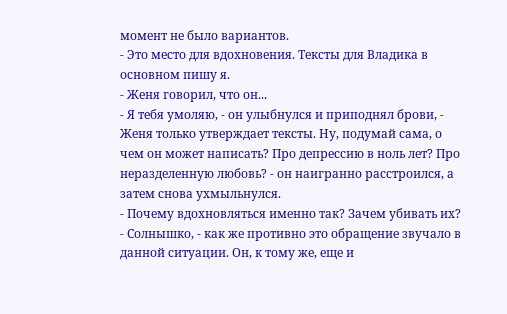момент не было вариантов.
- Это место для вдохновения. Тексты для Владика в основном пишу я.
- Женя говорил, что он...
- Я тебя умоляю, - он улыбнулся и приподнял брови, - Женя только утверждает тексты. Ну, подумай сама, о чем он может написать? Про депрессию в ноль лет? Про неразделенную любовь? - он наигранно расстроился, а затем снова ухмыльнулся.
- Почему вдохновляться именно так? Зачем убивать их?
- Солнышко, - как же противно это обращение звучало в данной ситуации. Он, к тому же, еще и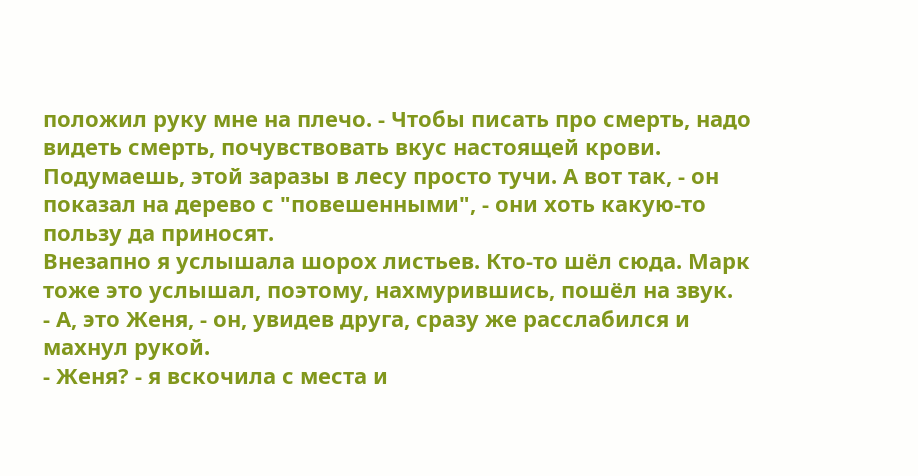положил руку мне на плечо. - Чтобы писать про смерть, надо видеть смерть, почувствовать вкус настоящей крови. Подумаешь, этой заразы в лесу просто тучи. А вот так, - он показал на дерево с "повешенными", - они хоть какую-то пользу да приносят.
Внезапно я услышала шорох листьев. Кто-то шёл сюда. Марк тоже это услышал, поэтому, нахмурившись, пошёл на звук.
- А, это Женя, - он, увидев друга, сразу же расслабился и махнул рукой.
- Женя? - я вскочила с места и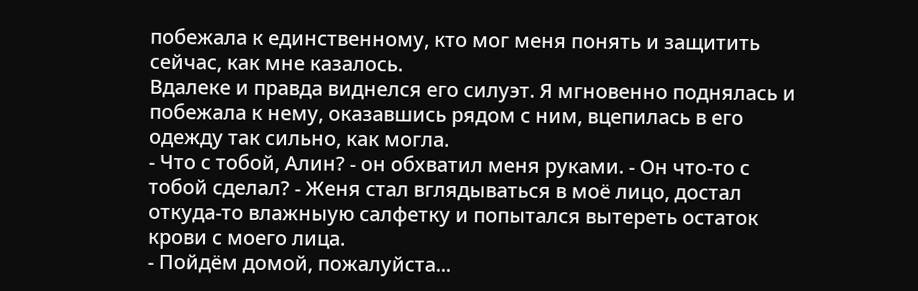побежала к единственному, кто мог меня понять и защитить сейчас, как мне казалось.
Вдалеке и правда виднелся его силуэт. Я мгновенно поднялась и побежала к нему, оказавшись рядом с ним, вцепилась в его одежду так сильно, как могла.
- Что с тобой, Алин? - он обхватил меня руками. - Он что-то с тобой сделал? - Женя стал вглядываться в моё лицо, достал откуда-то влажныую салфетку и попытался вытереть остаток крови с моего лица.
- Пойдём домой, пожалуйста...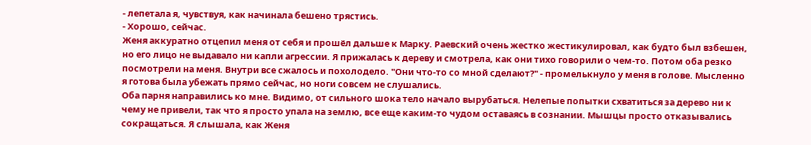- лепетала я, чувствуя, как начинала бешено трястись.
- Хорошо, сейчас.
Женя аккуратно отцепил меня от себя и прошёл дальше к Марку. Раевский очень жестко жестикулировал, как будто был взбешен, но его лицо не выдавало ни капли агрессии. Я прижалась к дереву и смотрела, как они тихо говорили о чем-то. Потом оба резко посмотрели на меня. Внутри все сжалось и похолодело. "Они что-то со мной сделают?" - промелькнуло у меня в голове. Мысленно я готова была убежать прямо сейчас, но ноги совсем не слушались.
Оба парня направились ко мне. Видимо, от сильного шока тело начало вырубаться. Нелепые попытки схватиться за дерево ни к чему не привели, так что я просто упала на землю, все еще каким-то чудом оставаясь в сознании. Мышцы просто отказывались сокращаться. Я слышала, как Женя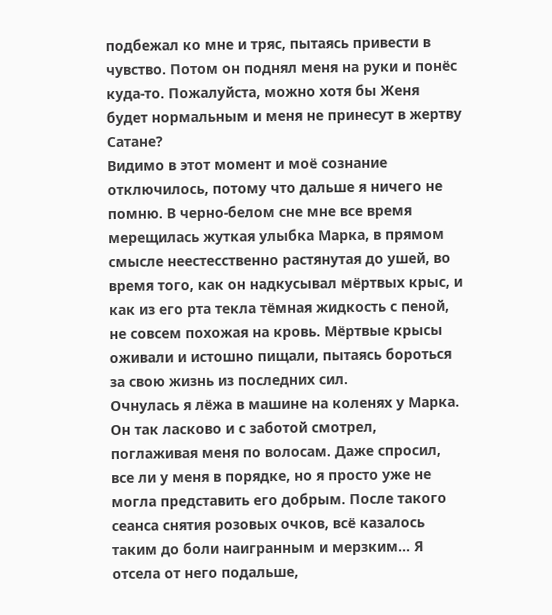подбежал ко мне и тряс, пытаясь привести в чувство. Потом он поднял меня на руки и понёс куда-то. Пожалуйста, можно хотя бы Женя будет нормальным и меня не принесут в жертву Сатане?
Видимо в этот момент и моё сознание отключилось, потому что дальше я ничего не помню. В черно-белом сне мне все время мерещилась жуткая улыбка Марка, в прямом смысле неестесственно растянутая до ушей, во время того, как он надкусывал мёртвых крыс, и как из его рта текла тёмная жидкость с пеной, не совсем похожая на кровь. Мёртвые крысы оживали и истошно пищали, пытаясь бороться за свою жизнь из последних сил.
Очнулась я лёжа в машине на коленях у Марка. Он так ласково и с заботой смотрел, поглаживая меня по волосам. Даже спросил, все ли у меня в порядке, но я просто уже не могла представить его добрым. После такого сеанса снятия розовых очков, всё казалось таким до боли наигранным и мерзким... Я отсела от него подальше,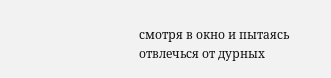смотря в окно и пытаясь отвлечься от дурных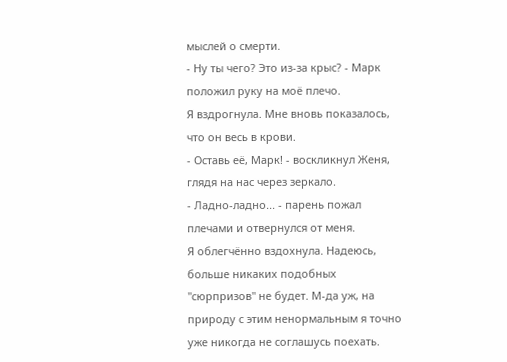мыслей о смерти.
- Ну ты чего? Это из-за крыс? - Марк положил руку на моё плечо.
Я вздрогнула. Мне вновь показалось, что он весь в крови.
- Оставь её, Марк! - воскликнул Женя, глядя на нас через зеркало.
- Ладно-ладно... - парень пожал плечами и отвернулся от меня.
Я облегчённо вздохнула. Надеюсь, больше никаких подобных "сюрпризов" не будет. М-да уж, на природу с этим ненормальным я точно уже никогда не соглашусь поехать.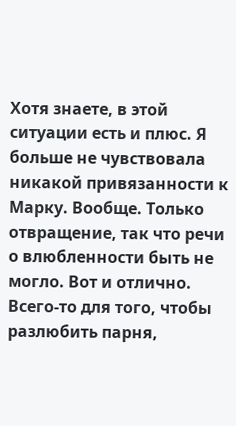Хотя знаете, в этой ситуации есть и плюс. Я больше не чувствовала никакой привязанности к Марку. Вообще. Только отвращение, так что речи о влюбленности быть не могло. Вот и отлично. Всего-то для того, чтобы разлюбить парня,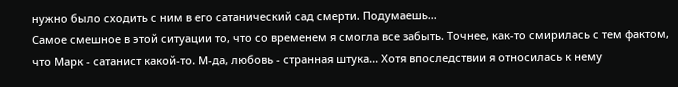нужно было сходить с ним в его сатанический сад смерти. Подумаешь...
Самое смешное в этой ситуации то, что со временем я смогла все забыть. Точнее, как-то смирилась с тем фактом, что Марк - сатанист какой-то. М-да, любовь - странная штука... Хотя впоследствии я относилась к нему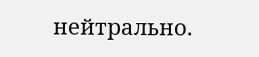нейтрально.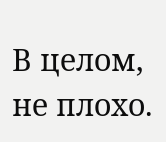В целом, не плохо.